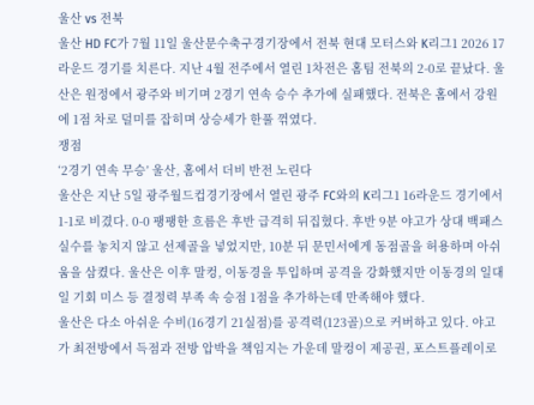울산 vs 전북
울산 HD FC가 7월 11일 울산문수축구경기장에서 전북 현대 모터스와 K리그1 2026 17라운드 경기를 치른다. 지난 4월 전주에서 열린 1차전은 홈팀 전북의 2-0로 끝났다. 울산은 원정에서 광주와 비기며 2경기 연속 승수 추가에 실패했다. 전북은 홈에서 강원에 1점 차로 덜미를 잡히며 상승세가 한풀 꺾였다.
쟁점
‘2경기 연속 무승’ 울산, 홈에서 더비 반전 노린다
울산은 지난 5일 광주월드컵경기장에서 열린 광주 FC와의 K리그1 16라운드 경기에서 1-1로 비겼다. 0-0 팽팽한 흐름은 후반 급격히 뒤집혔다. 후반 9분 야고가 상대 백패스 실수를 놓치지 않고 선제골을 넣었지만, 10분 뒤 문민서에게 동점골을 허용하며 아쉬움을 삼켰다. 울산은 이후 말컹, 이동경을 투입하며 공격을 강화했지만 이동경의 일대일 기회 미스 등 결정력 부족 속 승점 1점을 추가하는데 만족해야 했다.
울산은 다소 아쉬운 수비(16경기 21실점)를 공격력(123골)으로 커버하고 있다. 야고가 최전방에서 득점과 전방 압박을 책임지는 가운데 말컹이 제공권, 포스트플레이로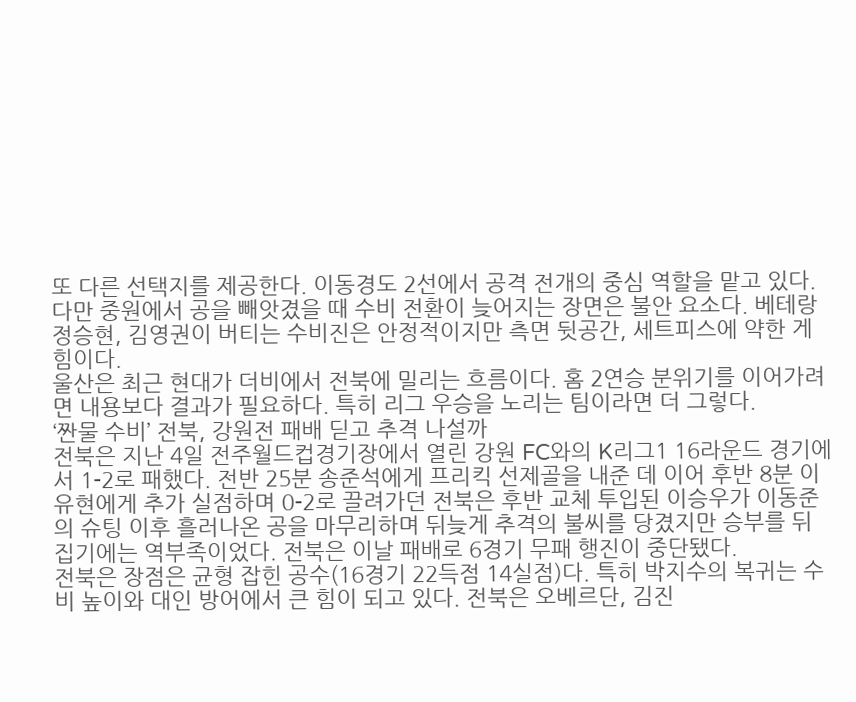또 다른 선택지를 제공한다. 이동경도 2선에서 공격 전개의 중심 역할을 맡고 있다. 다만 중원에서 공을 빼앗겼을 때 수비 전환이 늦어지는 장면은 불안 요소다. 베테랑 정승현, 김영권이 버티는 수비진은 안정적이지만 측면 뒷공간, 세트피스에 약한 게 힘이다.
울산은 최근 현대가 더비에서 전북에 밀리는 흐름이다. 홈 2연승 분위기를 이어가려면 내용보다 결과가 필요하다. 특히 리그 우승을 노리는 팀이라면 더 그렇다.
‘짠물 수비’ 전북, 강원전 패배 딛고 추격 나설까
전북은 지난 4일 전주월드컵경기장에서 열린 강원 FC와의 K리그1 16라운드 경기에서 1-2로 패했다. 전반 25분 송준석에게 프리킥 선제골을 내준 데 이어 후반 8분 이유현에게 추가 실점하며 0-2로 끌려가던 전북은 후반 교체 투입된 이승우가 이동준의 슈팅 이후 흘러나온 공을 마무리하며 뒤늦게 추격의 불씨를 당겼지만 승부를 뒤집기에는 역부족이었다. 전북은 이날 패배로 6경기 무패 행진이 중단됐다.
전북은 장점은 균형 잡힌 공수(16경기 22득점 14실점)다. 특히 박지수의 복귀는 수비 높이와 대인 방어에서 큰 힘이 되고 있다. 전북은 오베르단, 김진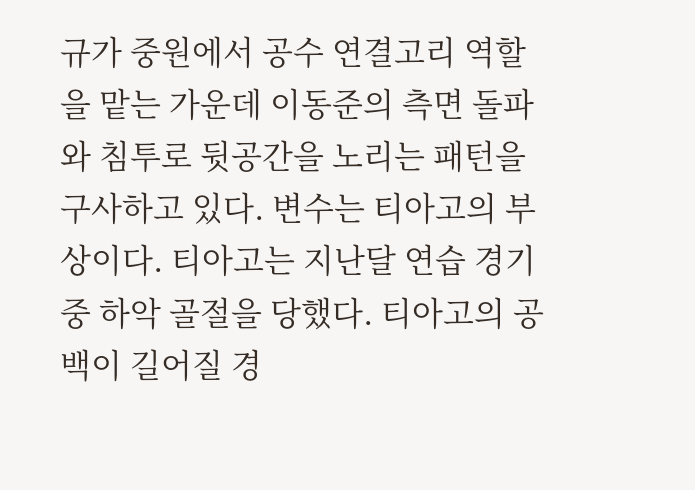규가 중원에서 공수 연결고리 역할을 맡는 가운데 이동준의 측면 돌파와 침투로 뒷공간을 노리는 패턴을 구사하고 있다. 변수는 티아고의 부상이다. 티아고는 지난달 연습 경기 중 하악 골절을 당했다. 티아고의 공백이 길어질 경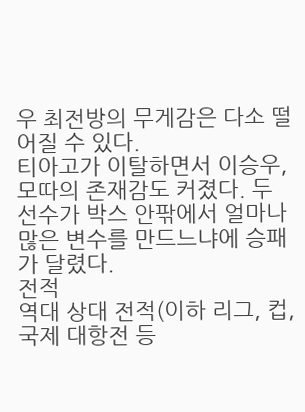우 최전방의 무게감은 다소 떨어질 수 있다.
티아고가 이탈하면서 이승우, 모따의 존재감도 커졌다. 두 선수가 박스 안팎에서 얼마나 많은 변수를 만드느냐에 승패가 달렸다.
전적
역대 상대 전적(이하 리그, 컵, 국제 대항전 등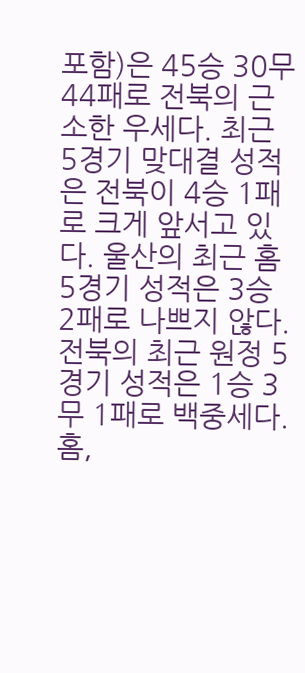포함)은 45승 30무 44패로 전북의 근소한 우세다. 최근 5경기 맞대결 성적은 전북이 4승 1패로 크게 앞서고 있다. 울산의 최근 홈 5경기 성적은 3승 2패로 나쁘지 않다. 전북의 최근 원정 5경기 성적은 1승 3무 1패로 백중세다. 홈,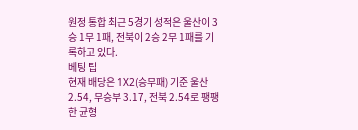원정 통합 최근 5경기 성적은 울산이 3승 1무 1패, 전북이 2승 2무 1패를 기록하고 있다.
베팅 팁
현재 배당은 1X2(승무패) 기준 울산 2.54, 무승부 3.17, 전북 2.54로 팽팽한 균형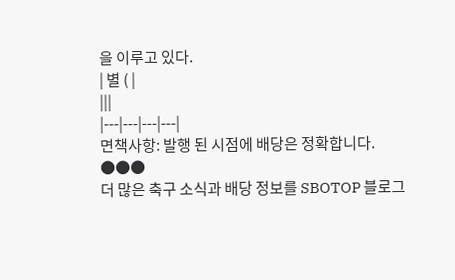을 이루고 있다.
| 별 ( |
|||
|---|---|---|---|
면책사항: 발행 된 시점에 배당은 정확합니다.
●●●
더 많은 축구 소식과 배당 정보를 SBOTOP 블로그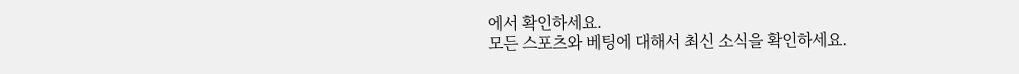에서 확인하세요.
모든 스포츠와 베팅에 대해서 최신 소식을 확인하세요.